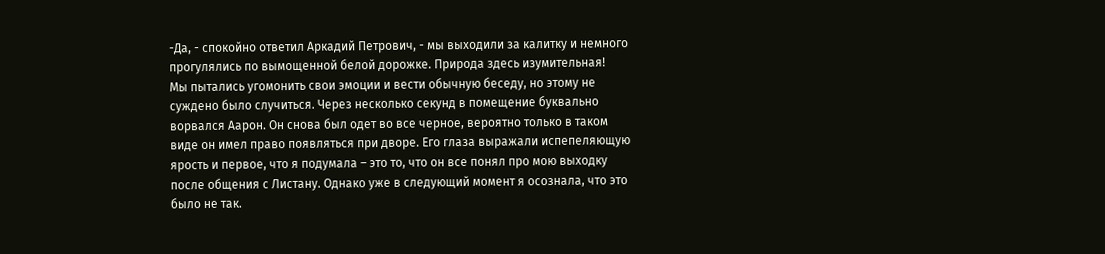-Да, - спокойно ответил Аркадий Петрович, - мы выходили за калитку и немного прогулялись по вымощенной белой дорожке. Природа здесь изумительная!
Мы пытались угомонить свои эмоции и вести обычную беседу, но этому не суждено было случиться. Через несколько секунд в помещение буквально ворвался Аарон. Он снова был одет во все черное, вероятно только в таком виде он имел право появляться при дворе. Его глаза выражали испепеляющую ярость и первое, что я подумала – это то, что он все понял про мою выходку после общения с Листану. Однако уже в следующий момент я осознала, что это было не так.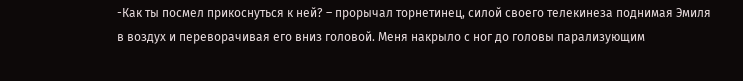-Как ты посмел прикоснуться к ней? – прорычал торнетинец, силой своего телекинеза поднимая Эмиля в воздух и переворачивая его вниз головой. Меня накрыло с ног до головы парализующим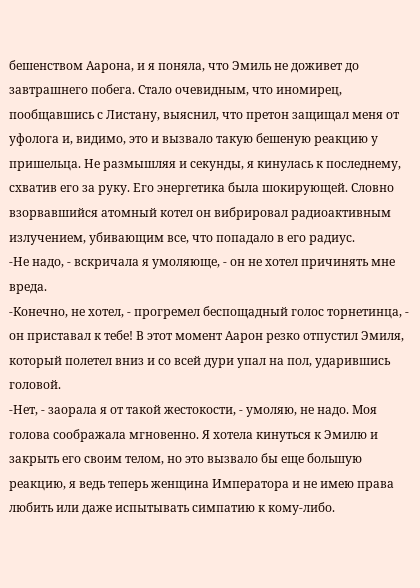бешенством Аарона, и я поняла, что Эмиль не доживет до завтрашнего побега. Стало очевидным, что иномирец, пообщавшись с Листану, выяснил, что претон защищал меня от уфолога и, видимо, это и вызвало такую бешеную реакцию у пришельца. Не размышляя и секунды, я кинулась к последнему, схватив его за руку. Его энергетика была шокирующей. Словно взорвавшийся атомный котел он вибрировал радиоактивным излучением, убивающим все, что попадало в его радиус.
-Не надо, - вскричала я умоляюще, - он не хотел причинять мне вреда.
-Конечно, не хотел, - прогремел беспощадный голос торнетинца, - он приставал к тебе! В этот момент Аарон резко отпустил Эмиля, который полетел вниз и со всей дури упал на пол, ударившись головой.
-Нет, - заорала я от такой жестокости, - умоляю, не надо. Моя голова соображала мгновенно. Я хотела кинуться к Эмилю и закрыть его своим телом, но это вызвало бы еще большую реакцию, я ведь теперь женщина Императора и не имею права любить или даже испытывать симпатию к кому-либо.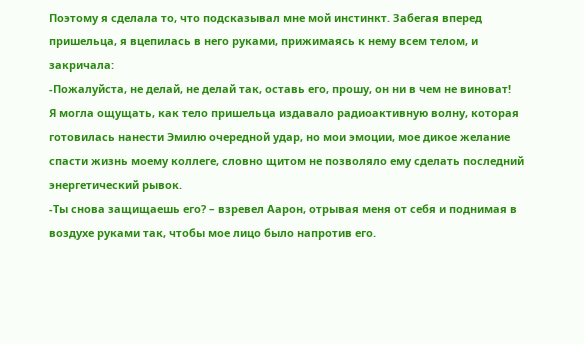Поэтому я сделала то, что подсказывал мне мой инстинкт. Забегая вперед пришельца, я вцепилась в него руками, прижимаясь к нему всем телом, и закричала:
-Пожалуйста, не делай, не делай так, оставь его, прошу, он ни в чем не виноват!
Я могла ощущать, как тело пришельца издавало радиоактивную волну, которая готовилась нанести Эмилю очередной удар, но мои эмоции, мое дикое желание спасти жизнь моему коллеге, словно щитом не позволяло ему сделать последний энергетический рывок.
-Ты снова защищаешь его? – взревел Аарон, отрывая меня от себя и поднимая в воздухе руками так, чтобы мое лицо было напротив его.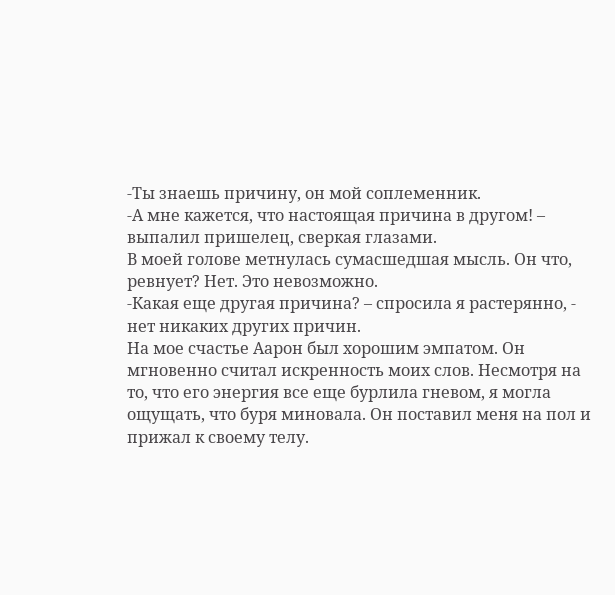-Ты знаешь причину, он мой соплеменник.
-А мне кажется, что настоящая причина в другом! – выпалил пришелец, сверкая глазами.
В моей голове метнулась сумасшедшая мысль. Он что, ревнует? Нет. Это невозможно.
-Какая еще другая причина? – спросила я растерянно, - нет никаких других причин.
На мое счастье Аарон был хорошим эмпатом. Он мгновенно считал искренность моих слов. Несмотря на то, что его энергия все еще бурлила гневом, я могла ощущать, что буря миновала. Он поставил меня на пол и прижал к своему телу.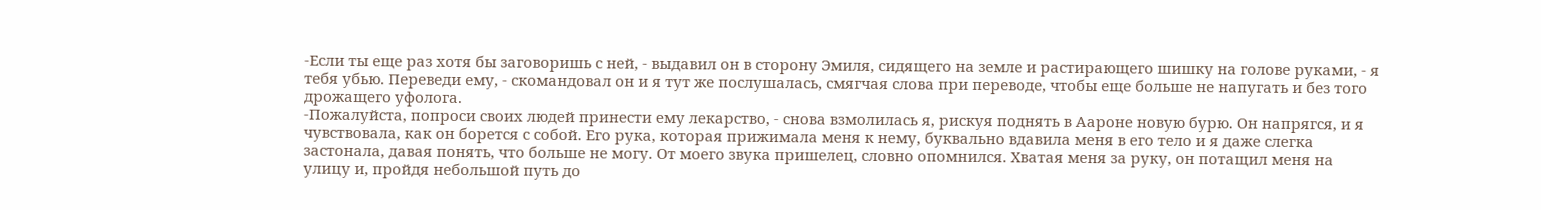-Если ты еще раз хотя бы заговоришь с ней, - выдавил он в сторону Эмиля, сидящего на земле и растирающего шишку на голове руками, - я тебя убью. Переведи ему, - скомандовал он и я тут же послушалась, смягчая слова при переводе, чтобы еще больше не напугать и без того дрожащего уфолога.
-Пожалуйста, попроси своих людей принести ему лекарство, - снова взмолилась я, рискуя поднять в Аароне новую бурю. Он напрягся, и я чувствовала, как он борется с собой. Его рука, которая прижимала меня к нему, буквально вдавила меня в его тело и я даже слегка застонала, давая понять, что больше не могу. От моего звука пришелец, словно опомнился. Хватая меня за руку, он потащил меня на улицу и, пройдя небольшой путь до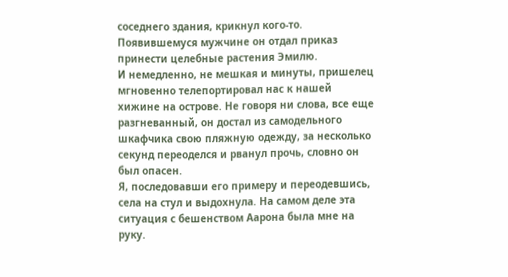соседнего здания, крикнул кого-то. Появившемуся мужчине он отдал приказ принести целебные растения Эмилю.
И немедленно, не мешкая и минуты, пришелец мгновенно телепортировал нас к нашей хижине на острове. Не говоря ни слова, все еще разгневанный, он достал из самодельного шкафчика свою пляжную одежду, за несколько секунд переоделся и рванул прочь, словно он был опасен.
Я, последовавши его примеру и переодевшись, села на стул и выдохнула. На самом деле эта ситуация с бешенством Аарона была мне на руку.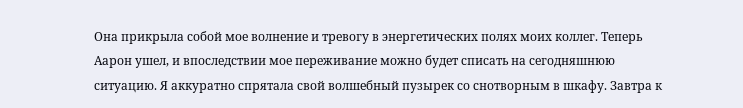Она прикрыла собой мое волнение и тревогу в энергетических полях моих коллег. Теперь Аарон ушел, и впоследствии мое переживание можно будет списать на сегодняшнюю ситуацию. Я аккуратно спрятала свой волшебный пузырек со снотворным в шкафу. Завтра к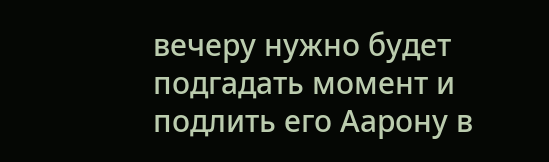вечеру нужно будет подгадать момент и подлить его Аарону в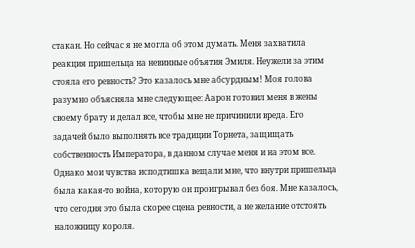стакан. Но сейчас я не могла об этом думать. Меня захватила реакция пришельца на невинные объятия Эмиля. Неужели за этим стояла его ревность? Это казалось мне абсурдным! Моя голова разумно объясняла мне следующее: Аарон готовил меня в жены своему брату и делал все, чтобы мне не причинили вреда. Его задачей было выполнять все традиции Торнета, защищать собственность Императора, в данном случае меня и на этом все. Однако мои чувства исподтишка вещали мне, что внутри пришельца была какая-то война, которую он проигрывал без боя. Мне казалось, что сегодня это была скорее сцена ревности, а не желание отстоять наложницу короля.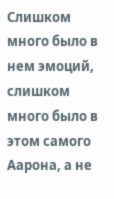Слишком много было в нем эмоций, слишком много было в этом самого Аарона, а не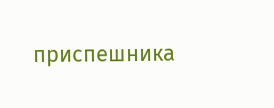приспешника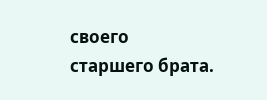своего старшего брата.